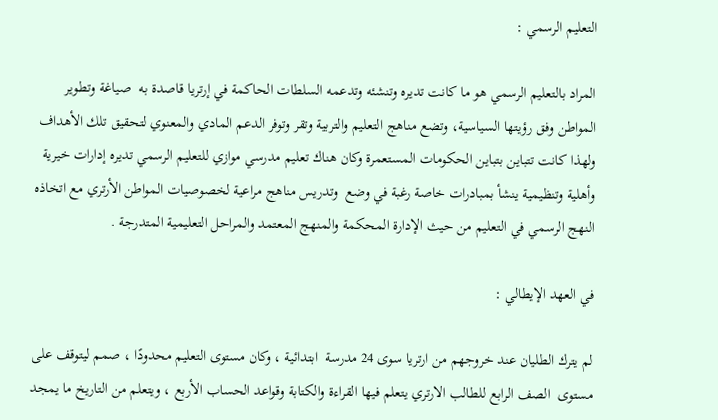التعليم الرسمي :

المراد بالتعليم الرسمي هو ما كانت تديره وتنشئه وتدعمه السلطات الحاكمة في إرتريا قاصدة به  صياغة وتطوير المواطن وفق رؤيتها السياسية، وتضع مناهج التعليم والتربية وتقر وتوفر الدعم المادي والمعنوي لتحقيق تلك الأهداف ولهذا كانت تتباين بتباين الحكومات المستعمرة وكان هناك تعليم مدرسي موازي للتعليم الرسمي تديره إدارات خيرية وأهلية وتنظيمية ينشأ بمبادرات خاصة رغبة في وضع  وتدريس مناهج مراعية لخصوصيات المواطن الأرتري مع اتخاذه النهج الرسمي في التعليم من حيث الإدارة المحكمة والمنهج المعتمد والمراحل التعليمية المتدرجة .

في العهد الإيطالي :

لم يترك الطليان عند خروجهم من ارتريا سوى 24 مدرسة  ابتدائية ، وكان مستوى التعليم محدودًا ، صمم ليتوقف على مستوى  الصف الرابع للطالب الارتري يتعلم فيها القراءة والكتابة وقواعد الحساب الأربع ، ويتعلم من التاريخ ما يمجد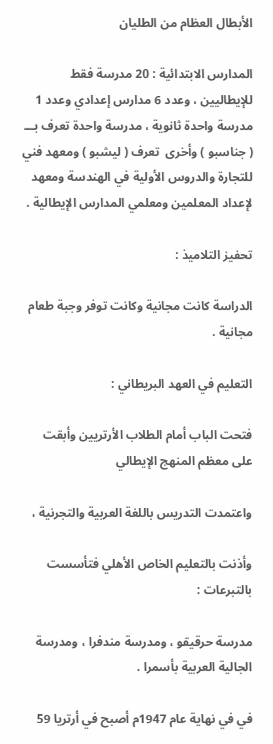الأبطال العظام من الطليان

المدارس الابتدائية : 20 مدرسة فقط للإيطاليين ، وعدد 6 مدارس إعدادي وعدد 1 مدرسة واحدة ثانوية ، مدرسة واحدة تعرف بـــ ( جناسبو ) وأخرى  تعرف ( ليشبو ) ومعهد فني للتجارة والدروس الأولية في الهندسة ومعهد لإعداد المعلمين ومعلمي المدارس الإيطالية .

تحفيز التلاميذ :

الدراسة كانت مجانية وكانت توفر وجبة طعام مجانية .

التعليم في العهد البريطاني :

فتحت الباب أمام الطلاب الأرتريين وأبقت على معظم المنهج الإيطالي

واعتمدت التدريس باللغة العربية والتجرنية ،

وأذنت بالتعليم الخاص الأهلي فتأسست بالتبرعات :

مدرسة حرقيقو ، ومدرسة مندفرا ، ومدرسة الجالية العربية بأسمرا .

في في نهاية عام 1947م أصبح في أرتريا 59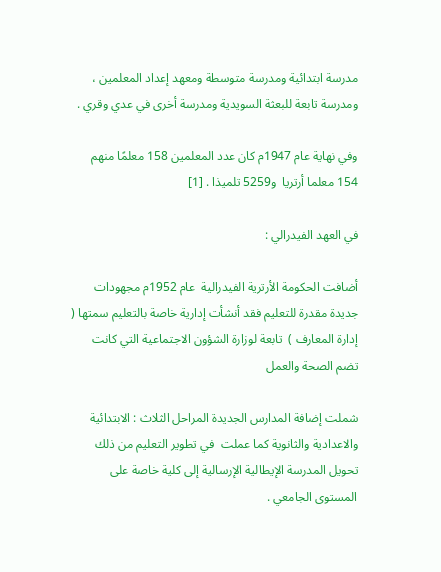مدرسة ابتدائية ومدرسة متوسطة ومعهد إعداد المعلمين ، ومدرسة تابعة للبعثة السويدية ومدرسة أخرى في عدي وقري .

وفي نهاية عام 1947م كان عدد المعلمين 158 معلمًا منهم 154 معلما أرتريا  و5259 تلميذا . [1]

في العهد الفيدرالي :

أضافت الحكومة الأرترية الفيدرالية  عام 1952م مجهودات جديدة مقدرة للتعليم فقد أنشأت إدارية خاصة بالتعليم سمتها (  إدارة المعارف )  تابعة لوزارة الشؤون الاجتماعية التي كانت تضم الصحة والعمل

شملت إضافة المدارس الجديدة المراحل الثلاث : الابتدائية  والاعدادية والثانوية كما عملت  في تطوير التعليم من ذلك تحويل المدرسة الإيطالية الإرسالية إلى كلية خاصة على المستوى الجامعي .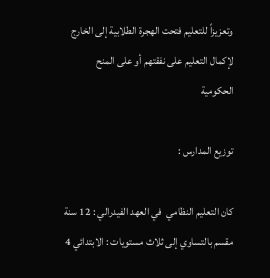وتعزيزاً للتعليم فتحت الهجرة الطلابية إلى الخارج لإكمال التعليم على نفقتهم أو على المنح الحكومية

توزيع المدارس :

كان التعليم النظامي  في العهد الفيدرالي : 12 سنة  مقسم بالتساوي إلى ثلاث مستويات : الابتدائي 4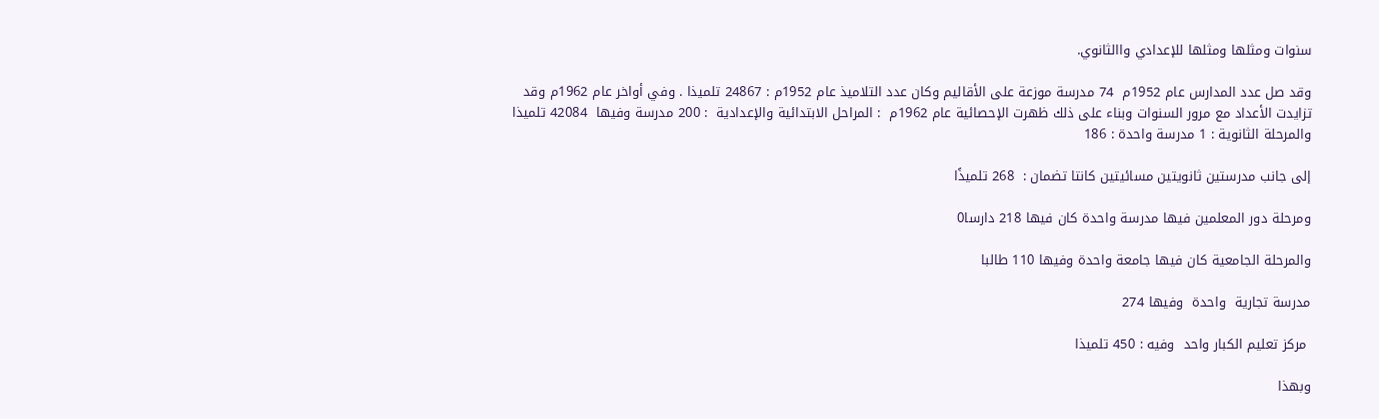سنوات ومثلها ومثلها للإعدادي واالثانوي.

وقد صل عدد المدارس عام 1952م  74 مدرسة موزعة على الأقاليم وكان عدد التلاميذ عام 1952م : 24867 تلميذا . وفي أواخر عام 1962م وقد تزايدت الأعداد مع مرور السنوات وبناء على ذلك ظهرت الإحصائية عام 1962م  : المراحل الابتدائية والإعدادية  : 200 مدرسة وفيها  42084 تلميذا  والمرحلة الثانوية : 1 مدرسة واحدة : 186

إلى جانب مدرستين ثانويتين مسائيتين كانتا تضمان :  268 تلميذًا

ومرحلة دور المعلمين فيها مدرسة واحدة كان فيها 218 دارسا0

والمرحلة الجامعية كان فيها جامعة واحدة وفيها 110 طالبا

مدرسة تجارية  واحدة  وفيها 274

 مركز تعليم الكبار واحد  وفيه : 450 تلميذا

وبهذا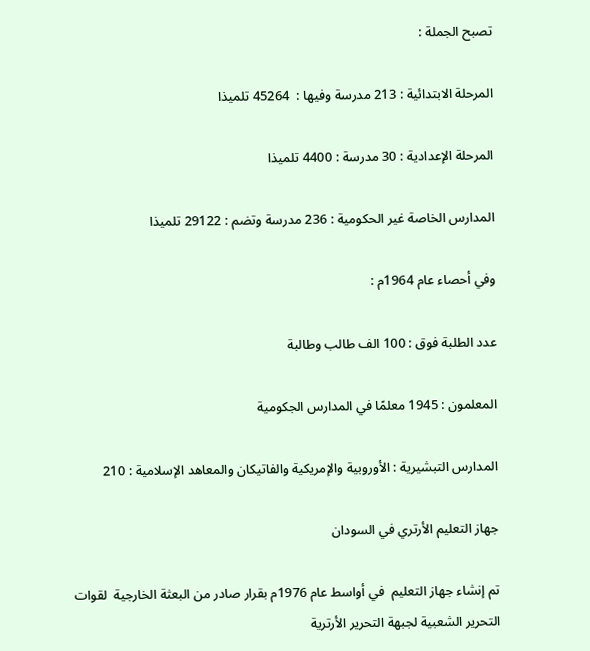تصبح الجملة :

المرحلة الابتدائية : 213 مدرسة وفيها :  45264 تلميذا

المرحلة الإعدادية : 30 مدرسة : 4400 تلميذا

المدارس الخاصة غير الحكومية : 236 مدرسة وتضم : 29122 تلميذا

وفي أحصاء عام 1964م :

عدد الطلبة فوق : 100 الف طالب وطالبة

المعلمون : 1945 معلمًا في المدارس الجكومية

المدارس التبشيرية : الأوروبية والإمريكية والفاتيكان والمعاهد الإسلامية : 210

جهاز التعليم الأرتري في السودان

تم إنشاء جهاز التعليم  في أواسط عام 1976م بقرار صادر من البعثة الخارجية  لقوات التحرير الشعبية لجبهة التحرير الأرترية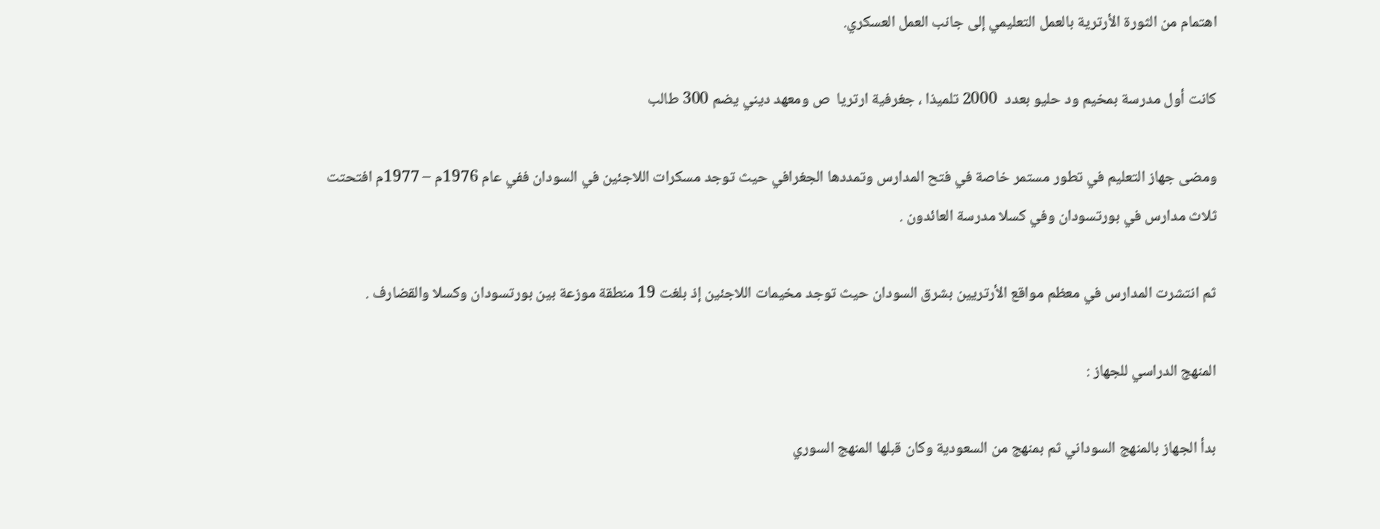اهتمام من الثورة الأرترية بالعمل التعليمي إلى جانب العمل العسكري.

كانت أول مدرسة بمخيم ود حليو بعدد  2000 تلميذا ، جغرفية ارتريا  ص ومعهد ديني يضم 300 طالب

ومضى جهاز التعليم في تطور مستمر خاصة في فتح المدارس وتمددها الجغرافي حيث توجد مسكرات اللاجئين في السودان ففي عام 1976م – 1977م افتحتت ثلاث مدارس في بورتسودان وفي كسلا مدرسة العائدون .

ثم انتشرت المدارس في معظم مواقع الأرتريين بشرق السودان حيث توجد مخيمات اللاجئين إذ بلغت 19 منطقة موزعة بين بورتسودان وكسلا والقضارف .

المنهج الدراسي للجهاز :

بدأ الجهاز بالمنهج السوداني ثم بمنهج من السعودية وكان قبلها المنهج السوري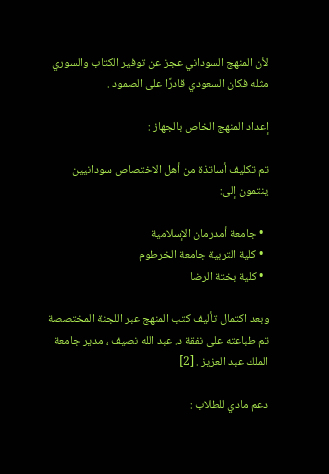لأن المنهج السوداني عجز عن توفير الكتاب والسوري  مثله فكان السعودي قادرًا على الصمود .

إعداد المنهج الخاص بالجهاز :

تم تكليف أساتذة من أهل الاختصاص سودانيين ينتمون إلى:

  • جامعة أمدرمان الإسلامية
  • كلية التربية جامعة الخرطوم
  • كلية بختة الرضا

وبعد اكتمال تأليف كتب المنهج عبر اللجنة المختصصة تم طباعته على نفقة د. عبد الله نصيف ، مدير جامعة الملك عبد العزيز . [2]

دعم مادي للطلاب :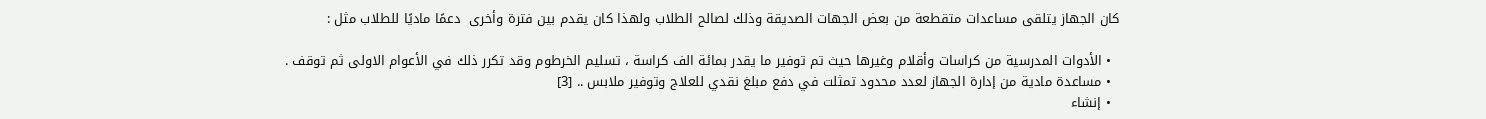كان الجهاز يتلقى مساعدات متقطعة من بعض الجهات الصديقة وذلك لصالح الطلاب ولهذا كان يقدم بين فترة وأخرى  دعمًا ماديًا للطلاب مثل :

  • الأدوات المدرسية من كراسات وأقلام وغيرها حيث تم توفير ما يقدر بمائة الف كراسة ، تسليم الخرطوم وقد تكرر ذلك في الأعوام الاولى ثم توقف .
  • مساعدة مادية من إدارة الجهاز لعدد محدود تمثلت في دفع مبلغ نقدي للعلاج وتوفير ملابس .. [3]
  • إنشاء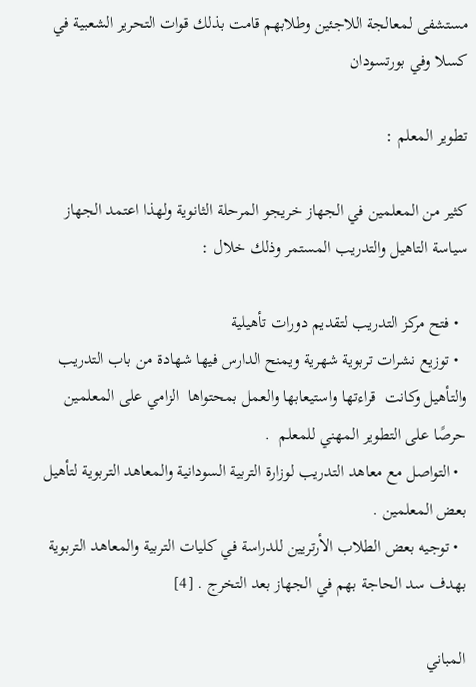مستشفى لمعالجة اللاجئين وطلابهم قامت بذلك قوات التحرير الشعبية في كسلا وفي بورتسودان

تطوير المعلم :

كثير من المعلمين في الجهاز خريجو المرحلة الثانوية ولهذا اعتمد الجهاز سياسة التاهيل والتدريب المستمر وذلك خلال :

  • فتح مركز التدريب لتقديم دورات تأهيلية
  • توزيع نشرات تربوية شهرية ويمنح الدارس فيها شهادة من باب التدريب والتأهيل وكانت  قراءتها واستيعابها والعمل بمحتواها  الزامي على المعلمين حرصًا على التطوير المهني للمعلم  .
  • التواصل مع معاهد التدريب لوزارة التربية السودانية والمعاهد التربوية لتأهيل بعض المعلمين .
  • توجيه بعض الطلاب الأرتريين للدراسة في كليات التربية والمعاهد التربوية بهدف سد الحاجة بهم في الجهاز بعد التخرج . [4]

المباني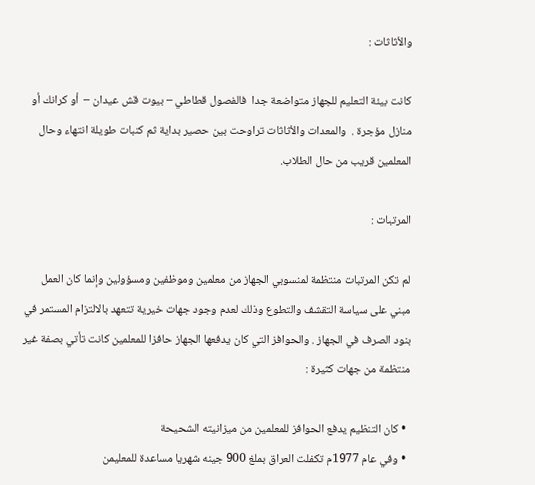والأثاثات :

كانت بيئة التعليم للجهاز متواضعة جدا  فالفصول قطاطي – بيوت قش عيدان –  أو كرانك أو منازل مؤجرة .  والمعدات والأثاثات تراوحت بين حصير بداية ثم كنبات طويلة انتهاء وحال المعلمين قريب من حال الطلاب.

المرتبات :

لم تكن المرتبات منتظمة لمنسوبي الجهاز من معلمين وموظفين ومسؤولين وإنما كان العمل مبني على سياسة التقشف والتطوع وذلك لعدم وجود جهات خيرية تتعهد بالالتزام المستمر في بنود الصرف في الجهاز . والحوافز التي كان يدفعها الجهاز حافزا للمعلمين كانت تأتي بصفة غير منتظمة من جهات كثيرة :

  • كان التنظيم يدفع الحوافز للمعلمين من ميزانيته الشحيحة
  • وفي عام 1977م تكفلت العراق بملغ 900 جينه شهريا مساعدة للمعليمن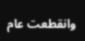وانقطعت عام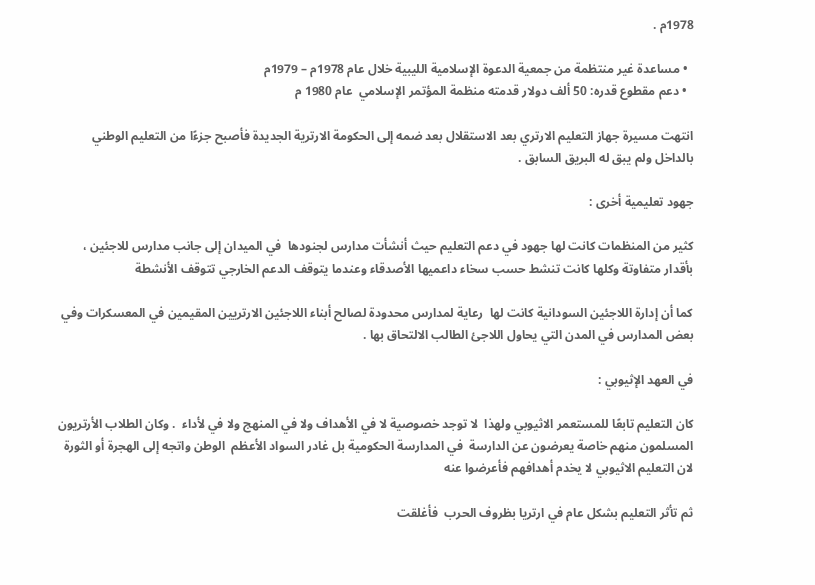1978م .

  • مساعدة غير منتظمة من جمعية الدعوة الإسلامية الليبية خلال عام 1978م – 1979م
  • دعم مقطوع قدره: 50 ألف دولار قدمته منظمة المؤتمر الإسلامي  عام 1980 م

انتهت مسيرة جهاز التعليم الارتري بعد الاستقلال بعد ضمه إلى الحكومة الارترية الجديدة فأصبح جزءًا من التعليم الوطني بالداخل ولم يبق له البريق السابق .

جهود تعليمية أخرى :

كثير من المنظمات كانت لها جهود في دعم التعليم حيث أنشأت مدارس لجنودها  في الميدان إلى جانب مدارس للاجئين ، بأقدار متفاوتة وكلها كانت تنشط حسب سخاء داعميها الأصدقاء وعندما يتوقف الدعم الخارجي تتوقف الأنشطة

كما أن إدارة اللاجئين السودانية كانت لها  رعاية لمدارس محدودة لصالح أبناء اللاجئين الارتريين المقيمين في المعسكرات وفي بعض المدارس في المدن التي يحاول اللاجئ الطالب الالتحاق بها .

في العهد الإثيوبي :

كان التعليم تابعًا للمستعمر الاثيوبي ولهذا  لا توجد خصوصية لا في الأهداف ولا في المنهج ولا في لأداء  . وكان الطلاب الأرتريون المسلمون منهم خاصة يعرضون عن الدارسة  في المدارسة الحكومية بل غادر السواد الأعظم  الوطن واتجه إلى الهجرة أو الثورة لان التعليم الاثيوبي لا يخدم أهدافهم فأعرضوا عنه

ثم تأثر التعليم بشكل عام في ارتريا بظروف الحرب  فأغلقت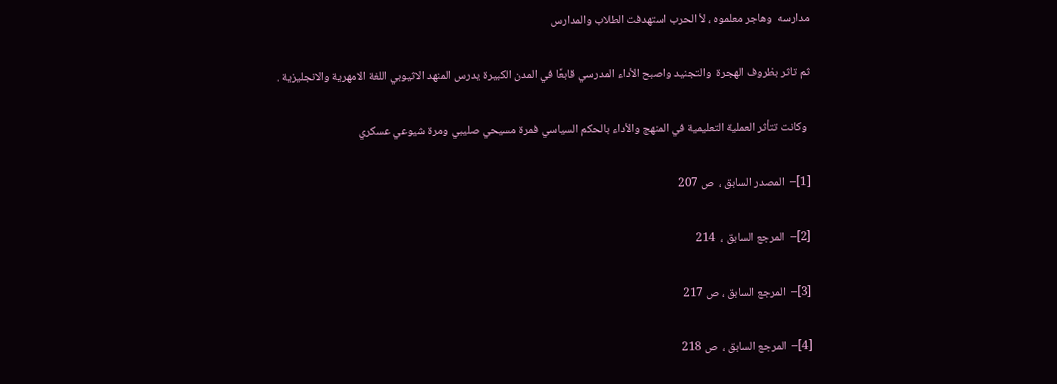مدارسه  وهاجر معلموه ، لأ الحرب استهدفت الطلاب والمدارس

ثم تاثر بظروف الهجرة  والتجنيد واصبح الأداء المدرسي قابعًا في المدن الكبيرة يدرس المنهد الاثيوبي اللغة الامهرية والانجليزية .

 وكانت تتأثر العملية التعليمية في المنهج والأداء بالحكم السياسي فمرة مسيحي صليبي ومرة شيوعي عسكري

[1]–  المصدر السابق ،  ص 207

[2]–  المرجع السابق ،  214

[3]–  المرجع السابق ، ص 217

[4]–  المرجع السابق ،  ص 218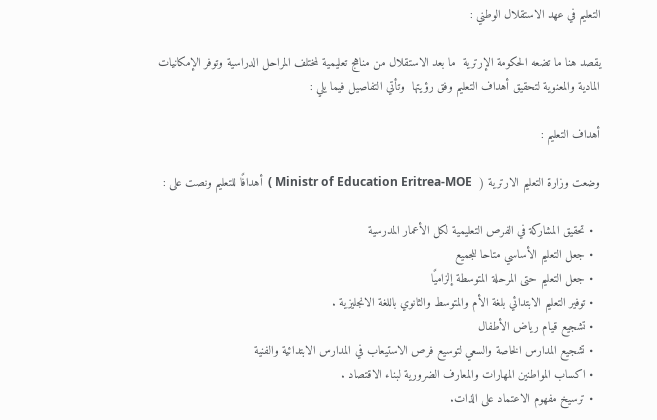التعليم في عهد الاستقلال الوطني :

يقصد هنا ما تضعه الحكومة الإرترية  ما بعد الاستقلال من مناهج تعليمية لمختلف المراحل الدراسية وتوفر الإمكانيات المادية والمعنوية لتحقيق أهداف التعليم وفق رؤيتها  وتأتي التفاصيل فيما يلي :

أهداف التعليم :

وضعت وزارة التعليم الارترية (  Ministr of Education Eritrea-MOE )  أهدافًا للتعليم ونصت على :

  • تحقيق المشاركة في الفرص التعليمية لكل الأعمار المدرسية
  • جعل التعليم الأساسي متاحا للجميع
  • جعل التعليم حتى المرحلة المتوسطة إلزاميًا
  • توفير التعليم الابتدائي بلغة الأم والمتوسط والثانوي باللغة الانجليزية .
  • تشجيع قيام رياض الأطفال
  • تشجيع المدارس الخاصة والسعي لتوسيع فرص الاستيعاب في المدارس الابتدائية والفنية
  • اكساب المواطنين المهارات والمعارف الضرورية لبناء الاقتصاد .
  • ترسيخ مفهوم الاعتماد على الذات.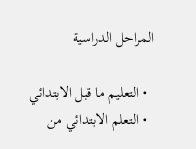المراحل الدراسية

  • التعليم ما قبل الابتدائي
  • التعلم الابتدائي من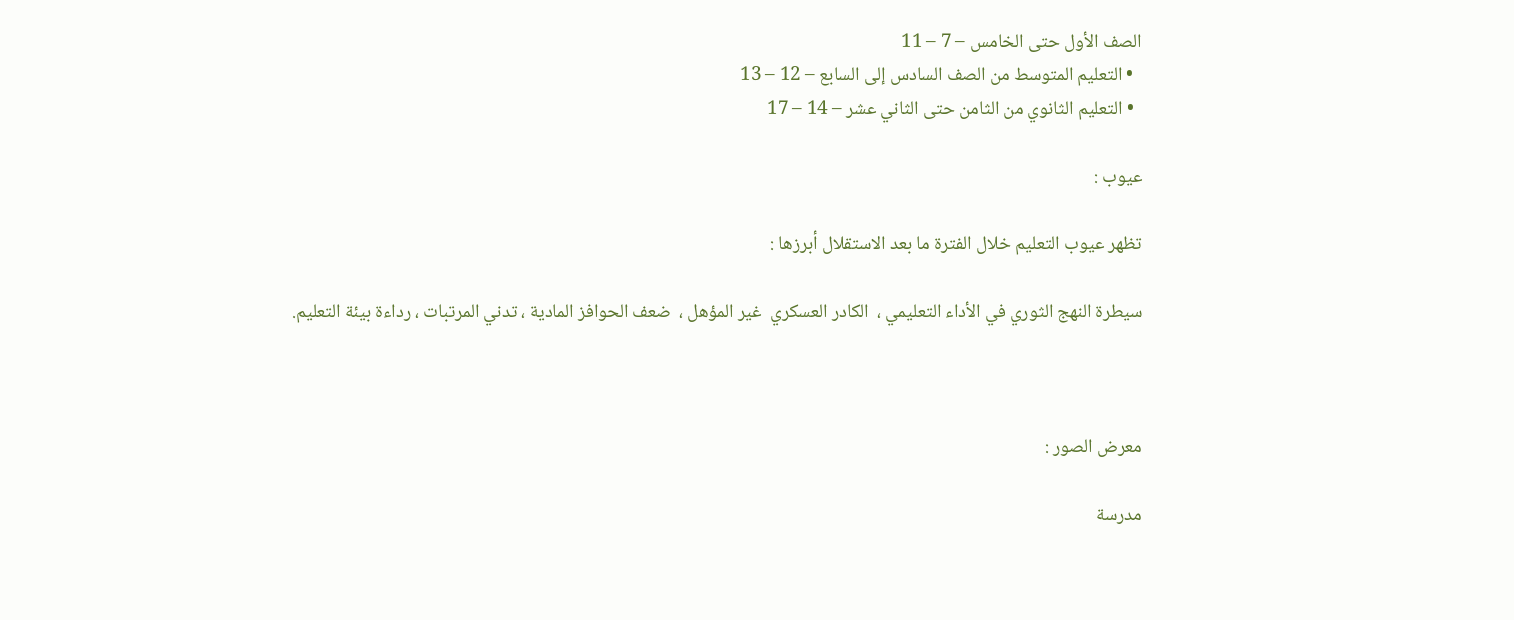الصف الأول حتى الخامس – 7 – 11
  • التعليم المتوسط من الصف السادس إلى السابع – 12 – 13
  • التعليم الثانوي من الثامن حتى الثاني عشر – 14 – 17

عيوب :

تظهر عيوب التعليم خلال الفترة ما بعد الاستقلال أبرزها :

سيطرة النهج الثوري في الأداء التعليمي ،  الكادر العسكري  غير المؤهل ،  ضعف الحوافز المادية ، تدني المرتبات ، رداءة بيئة التعليم.



معرض الصور :

مدرسة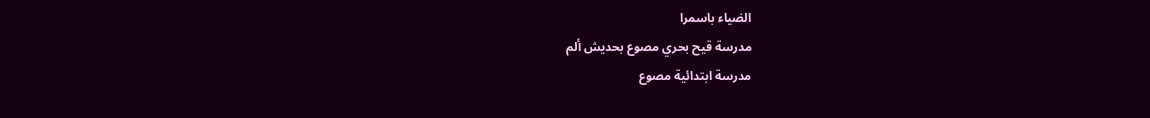الضياء باسمرا
مدرسة قيح بحري مصوع بحديش ألم
مدرسة ابتدائية مصوع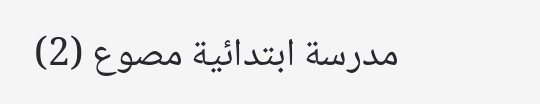مدرسة ابتدائية مصوع (2)